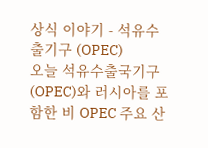상식 이야기 - 석유수출기구 (OPEC)
오늘 석유수출국기구(OPEC)와 러시아를 포함한 비 OPEC 주요 산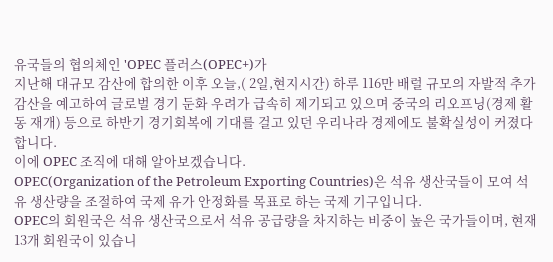유국들의 협의체인 'OPEC 플러스(OPEC+)가
지난해 대규모 감산에 합의한 이후 오늘,( 2일,현지시간) 하루 116만 배럴 규모의 자발적 추가 감산을 예고하여 글로벌 경기 둔화 우려가 급속히 제기되고 있으며 중국의 리오프닝(경제 활동 재개) 등으로 하반기 경기회복에 기대를 걸고 있던 우리나라 경제에도 불확실성이 커졌다 합니다.
이에 OPEC 조직에 대해 알아보겠습니다.
OPEC(Organization of the Petroleum Exporting Countries)은 석유 생산국들이 모여 석유 생산량을 조절하여 국제 유가 안정화를 목표로 하는 국제 기구입니다.
OPEC의 회원국은 석유 생산국으로서 석유 공급량을 차지하는 비중이 높은 국가들이며, 현재 13개 회원국이 있습니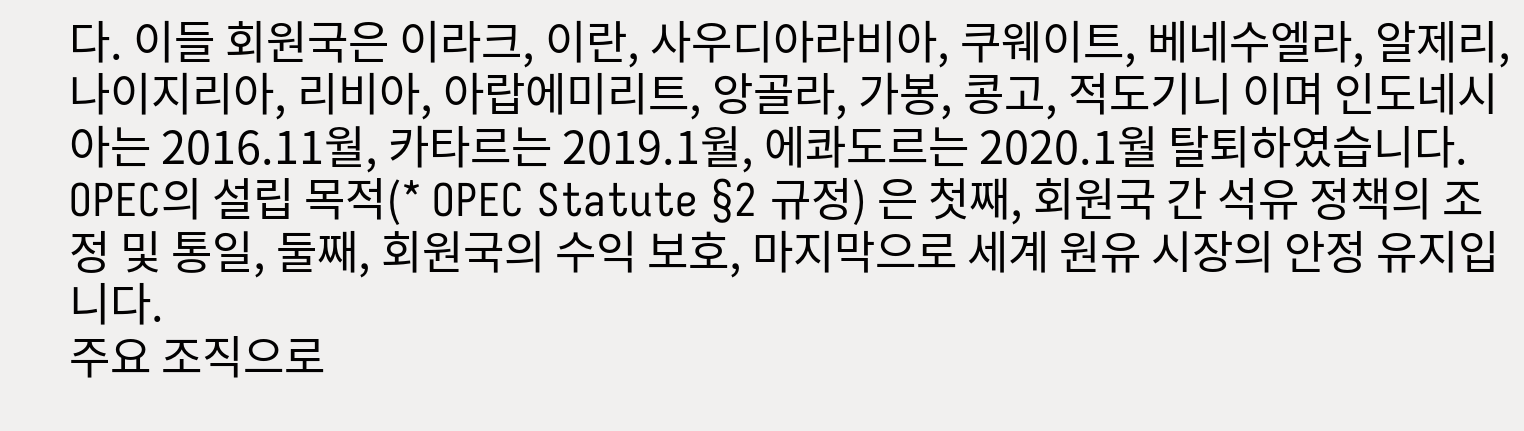다. 이들 회원국은 이라크, 이란, 사우디아라비아, 쿠웨이트, 베네수엘라, 알제리, 나이지리아, 리비아, 아랍에미리트, 앙골라, 가봉, 콩고, 적도기니 이며 인도네시아는 2016.11월, 카타르는 2019.1월, 에콰도르는 2020.1월 탈퇴하였습니다.
OPEC의 설립 목적(* OPEC Statute §2 규정) 은 첫째, 회원국 간 석유 정책의 조정 및 통일, 둘째, 회원국의 수익 보호, 마지막으로 세계 원유 시장의 안정 유지입니다.
주요 조직으로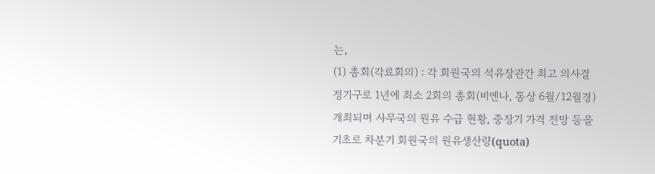는,
(1) 총회(각료회의) : 각 회원국의 석유장관간 최고 의사결정기구로 1년에 최소 2회의 총회(비엔나, 통상 6월/12월경) 개최되며 사무국의 원유 수급 현황, 중장기 가격 전망 등을 기초로 차분기 회원국의 원유생산량(quota)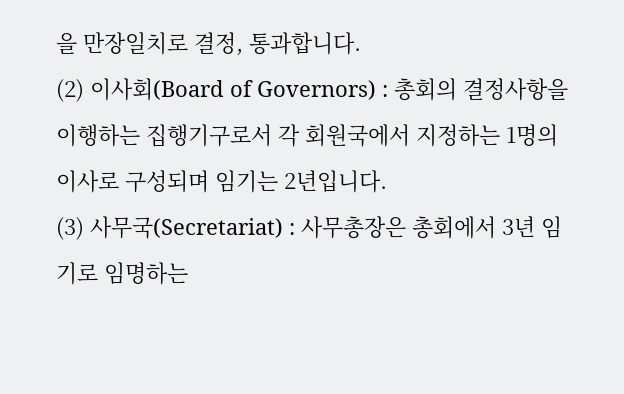을 만장일치로 결정, 통과합니다.
(2) 이사회(Board of Governors) : 총회의 결정사항을 이행하는 집행기구로서 각 회원국에서 지정하는 1명의 이사로 구성되며 임기는 2년입니다.
(3) 사무국(Secretariat) : 사무총장은 총회에서 3년 임기로 임명하는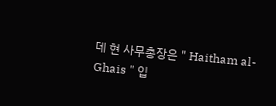데 현 사무총장은 " Haitham al-Ghais " 입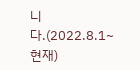니다.(2022.8.1~현재)